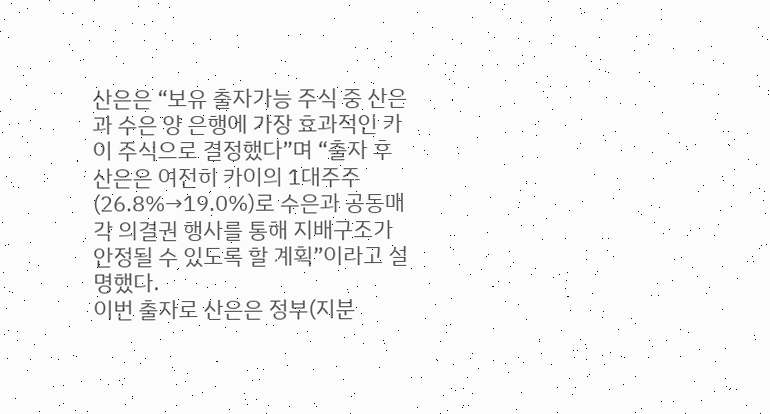산은은 “보유 출자가능 주식 중 산은과 수은 양 은행에 가장 효과적인 카이 주식으로 결정했다”며 “출자 후 산은은 여전히 카이의 1대주주(26.8%→19.0%)로 수은과 공동매각 의결권 행사를 통해 지배구조가 안정될 수 있도록 할 계획”이라고 설명했다.
이번 출자로 산은은 정부(지분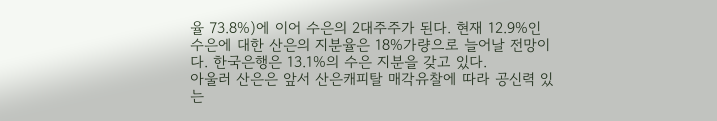율 73.8%)에 이어 수은의 2대주주가 된다. 현재 12.9%인 수은에 대한 산은의 지분율은 18%가량으로 늘어날 전망이다. 한국은행은 13.1%의 수은 지분을 갖고 있다.
아울러 산은은 앞서 산은캐피탈 매각유찰에 따라 공신력 있는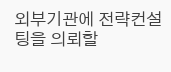외부기관에 전략컨설팅을 의뢰할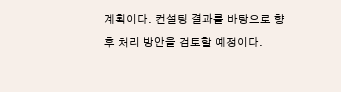계획이다. 컨설팅 결과를 바탕으로 향후 처리 방안을 검토할 예정이다.